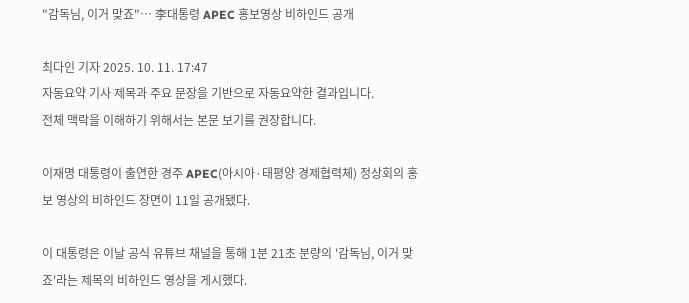"감독님, 이거 맞죠"… 李대통령 APEC 홍보영상 비하인드 공개

최다인 기자 2025. 10. 11. 17:47
자동요약 기사 제목과 주요 문장을 기반으로 자동요약한 결과입니다.
전체 맥락을 이해하기 위해서는 본문 보기를 권장합니다.

이재명 대통령이 출연한 경주 APEC(아시아·태평양 경제협력체) 정상회의 홍보 영상의 비하인드 장면이 11일 공개됐다.

이 대통령은 이날 공식 유튜브 채널을 통해 1분 21초 분량의 '감독님, 이거 맞죠'라는 제목의 비하인드 영상을 게시했다.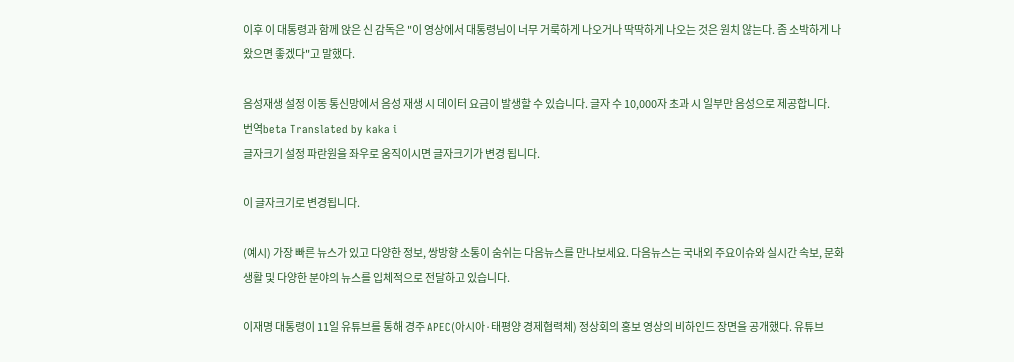이후 이 대통령과 함께 앉은 신 감독은 "이 영상에서 대통령님이 너무 거룩하게 나오거나 딱딱하게 나오는 것은 원치 않는다. 좀 소박하게 나왔으면 좋겠다"고 말했다.

음성재생 설정 이동 통신망에서 음성 재생 시 데이터 요금이 발생할 수 있습니다. 글자 수 10,000자 초과 시 일부만 음성으로 제공합니다.
번역beta Translated by kaka i
글자크기 설정 파란원을 좌우로 움직이시면 글자크기가 변경 됩니다.

이 글자크기로 변경됩니다.

(예시) 가장 빠른 뉴스가 있고 다양한 정보, 쌍방향 소통이 숨쉬는 다음뉴스를 만나보세요. 다음뉴스는 국내외 주요이슈와 실시간 속보, 문화생활 및 다양한 분야의 뉴스를 입체적으로 전달하고 있습니다.

이재명 대통령이 11일 유튜브를 통해 경주 APEC(아시아·태평양 경제협력체) 정상회의 홍보 영상의 비하인드 장면을 공개했다. 유튜브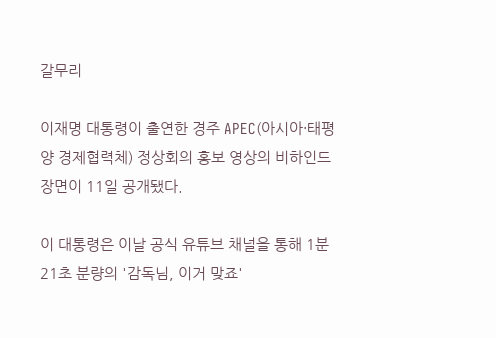갈무리

이재명 대통령이 출연한 경주 APEC(아시아·태평양 경제협력체) 정상회의 홍보 영상의 비하인드 장면이 11일 공개됐다.

이 대통령은 이날 공식 유튜브 채널을 통해 1분 21초 분량의 '감독님, 이거 맞죠'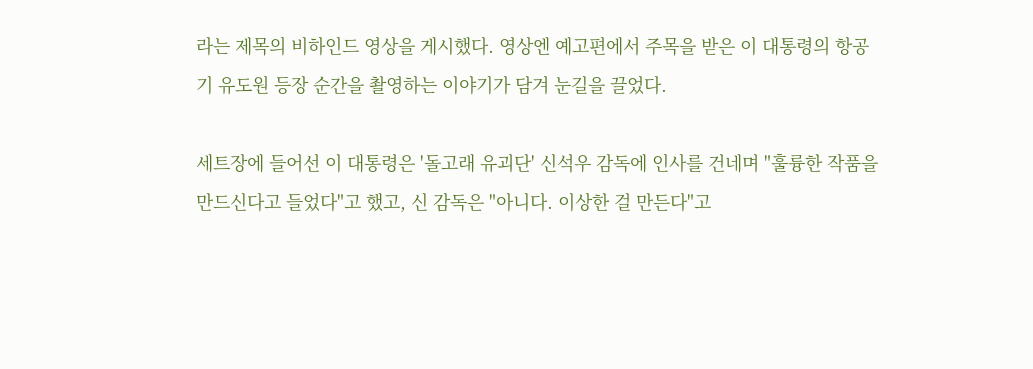라는 제목의 비하인드 영상을 게시했다. 영상엔 예고편에서 주목을 받은 이 대통령의 항공기 유도원 등장 순간을 촬영하는 이야기가 담겨 눈길을 끌었다.

세트장에 들어선 이 대통령은 '돌고래 유괴단' 신석우 감독에 인사를 건네며 "훌륭한 작품을 만드신다고 들었다"고 했고, 신 감독은 "아니다. 이상한 걸 만든다"고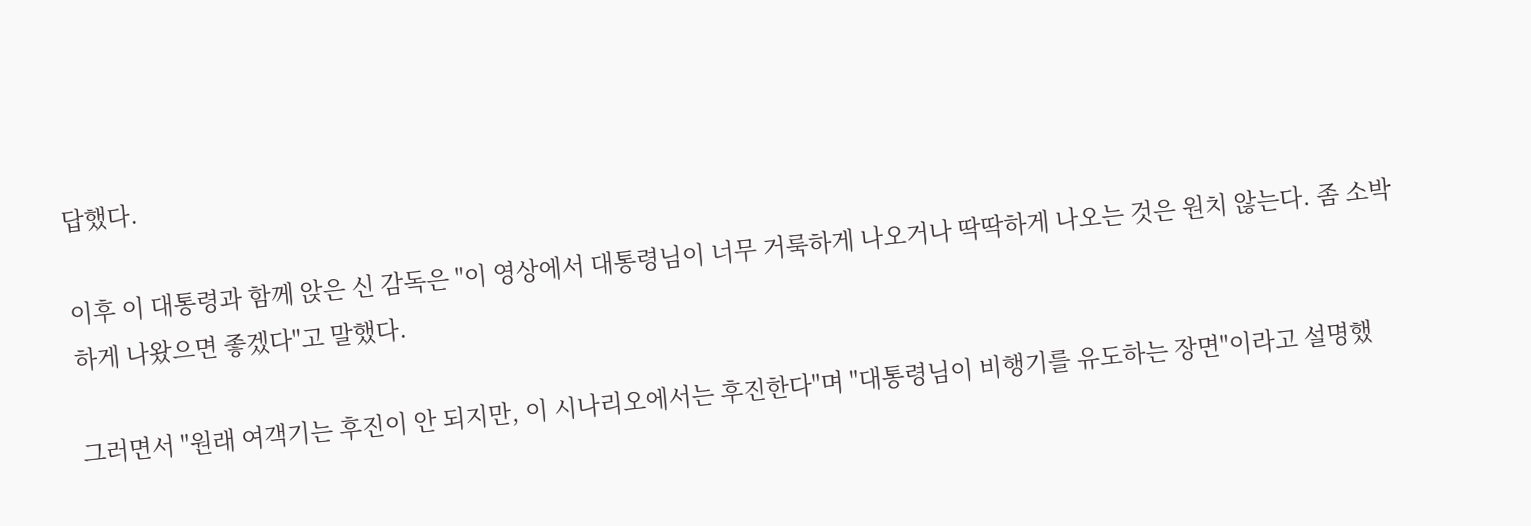답했다.

이후 이 대통령과 함께 앉은 신 감독은 "이 영상에서 대통령님이 너무 거룩하게 나오거나 딱딱하게 나오는 것은 원치 않는다. 좀 소박하게 나왔으면 좋겠다"고 말했다.

그러면서 "원래 여객기는 후진이 안 되지만, 이 시나리오에서는 후진한다"며 "대통령님이 비행기를 유도하는 장면"이라고 설명했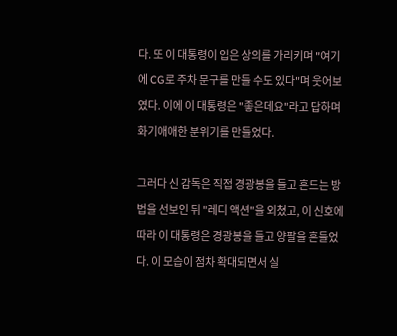다. 또 이 대통령이 입은 상의를 가리키며 "여기에 CG로 주차 문구를 만들 수도 있다"며 웃어보였다. 이에 이 대통령은 "좋은데요"라고 답하며 화기애애한 분위기를 만들었다.

그러다 신 감독은 직접 경광봉을 들고 흔드는 방법을 선보인 뒤 "레디 액션"을 외쳤고, 이 신호에 따라 이 대통령은 경광봉을 들고 양팔을 흔들었다. 이 모습이 점차 확대되면서 실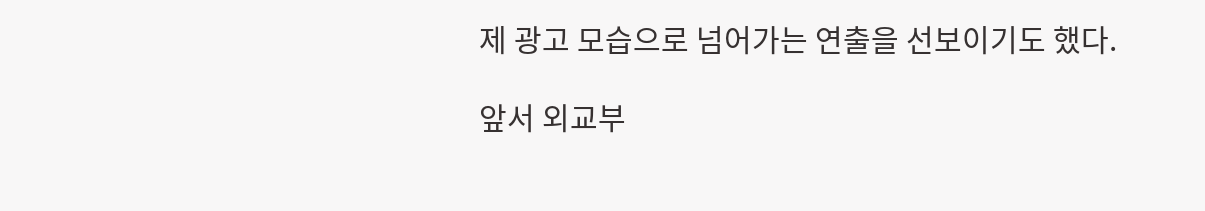제 광고 모습으로 넘어가는 연출을 선보이기도 했다.

앞서 외교부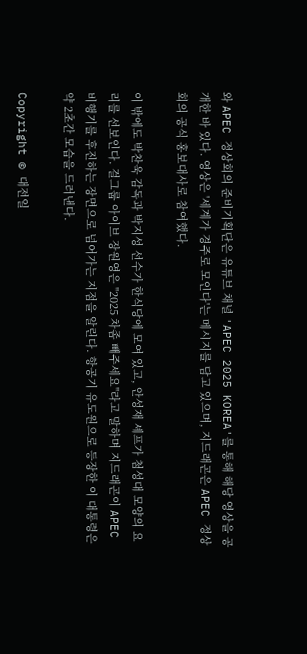와 APEC 정상회의 준비기획단은 유튜브 채널 'APEC 2025 KOREA'를 통해 해당 영상을 공개한 바 있다. 영상은 '세계가 경주로 모인다'는 메시지를 담고 있으며, 지드래곤은 APEC 정상회의 공식 홍보대사로 참여했다.

이 밖에도 박찬욱 감독과 박지성 선수가 한식당에 모여 있고, 안성재 셰프가 첨성대 모양의 요리를 선보인다. 걸그룹 아이브 장원영은 "2025 차좀 빼주세요"라고 말하며 지드래곤이 APEC 비행기를 후진하는 장면으로 넘어가는 지점을 알린다. 항공기 유도원으로 등장한 이 대통령은 약 2초간 모습을 드러낸다.

Copyright © 대전일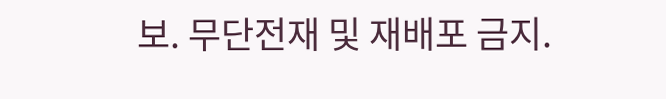보. 무단전재 및 재배포 금지.